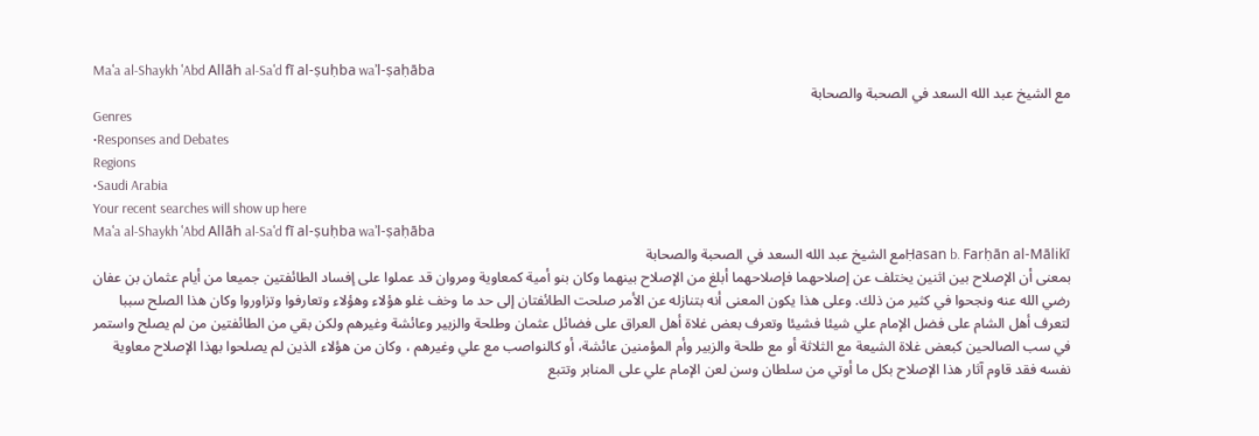Maʿa al-Shaykh ʿAbd Allāh al-Saʿd fī al-ṣuḥba waʾl-ṣaḥāba
مع الشيخ عبد الله السعد في الصحبة والصحابة
Genres
•Responses and Debates
Regions
•Saudi Arabia
Your recent searches will show up here
Maʿa al-Shaykh ʿAbd Allāh al-Saʿd fī al-ṣuḥba waʾl-ṣaḥāba
Ḥasan b. Farḥān al-Mālikīمع الشيخ عبد الله السعد في الصحبة والصحابة
بمعنى أن الإصلاح بين اثنين يختلف عن إصلاحهما فإصلاحهما أبلغ من الإصلاح بينهما وكان بنو أمية كمعاوية ومروان قد عملوا على إفساد الطائفتين جميعا من أيام عثمان بن عفان رضي الله عنه ونجحوا في كثير من ذلك. وعلى هذا يكون المعنى أنه بتنازله عن الأمر صلحت الطائفتان إلى حد ما وخف غلو هؤلاء وهؤلاء وتعارفوا وتزاوروا وكان هذا الصلح سببا لتعرف أهل الشام على فضل الإمام علي شيئا فشيئا وتعرف بعض غلاة أهل العراق على فضائل عثمان وطلحة والزبير وعائشة وغيرهم ولكن بقي من الطائفتين من لم يصلح واستمر في سب الصالحين كبعض غلاة الشيعة مع الثلاثة أو مع طلحة والزبير وأم المؤمنين عائشة، أو كالنواصب مع علي وغيرهم ، وكان من هؤلاء الذين لم يصلحوا بهذا الإصلاح معاوية نفسه فقد قاوم آثار هذا الإصلاح بكل ما أوتي من سلطان وسن لعن الإمام علي على المنابر وتتبع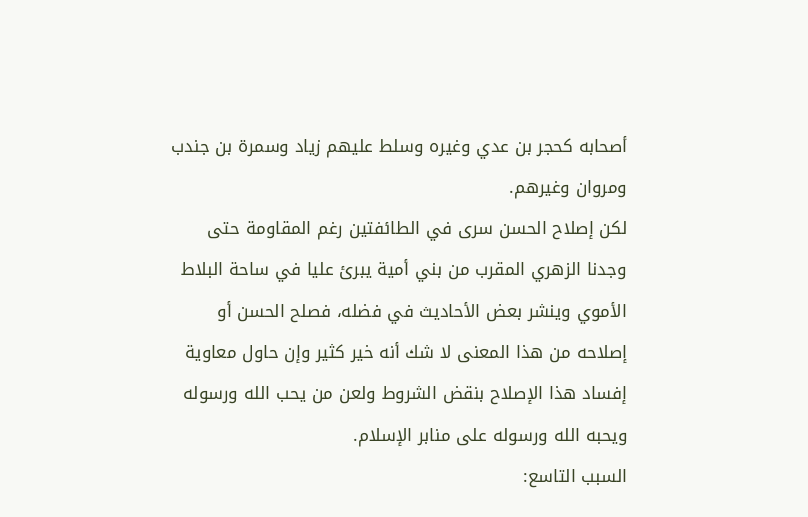أصحابه كحجر بن عدي وغيره وسلط عليهم زياد وسمرة بن جندب ومروان وغيرهم.
لكن إصلاح الحسن سرى في الطائفتين رغم المقاومة حتى وجدنا الزهري المقرب من بني أمية يبرئ عليا في ساحة البلاط الأموي وينشر بعض الأحاديث في فضله، فصلح الحسن أو إصلاحه من هذا المعنى لا شك أنه خير كثير وإن حاول معاوية إفساد هذا الإصلاح بنقض الشروط ولعن من يحب الله ورسوله ويحبه الله ورسوله على منابر الإسلام.
السبب التاسع: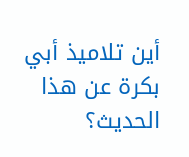أين تلاميذ أبي بكرة عن هذا الحديث؟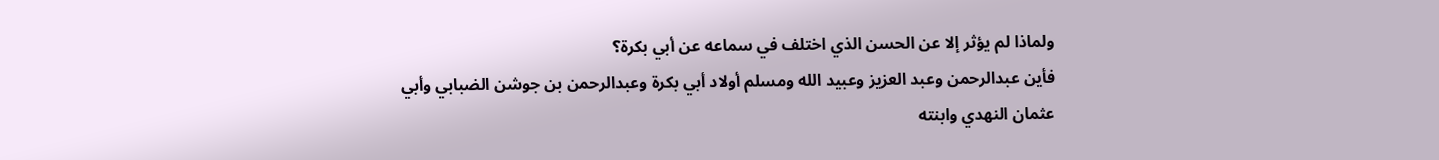ولماذا لم يؤثر إلا عن الحسن الذي اختلف في سماعه عن أبي بكرة؟
فأين عبدالرحمن وعبد العزيز وعبيد الله ومسلم أولاد أبي بكرة وعبدالرحمن بن جوشن الضبابي وأبي عثمان النهدي وابنته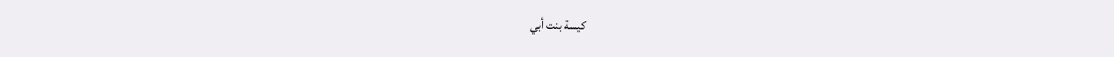كيسة بنت أبي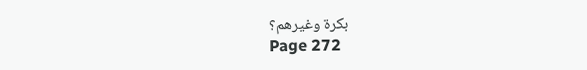بكرة وغيرهم؟
Page 272